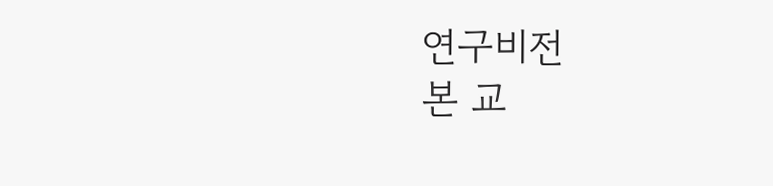연구비전
본 교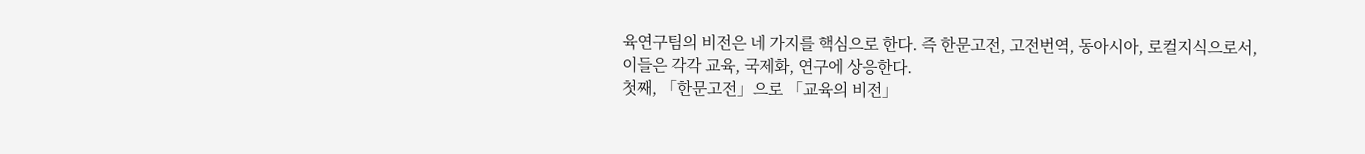육연구팀의 비전은 네 가지를 핵심으로 한다. 즉 한문고전, 고전번역, 동아시아, 로컬지식으로서, 이들은 각각 교육, 국제화, 연구에 상응한다.
첫째, 「한문고전」으로 「교육의 비전」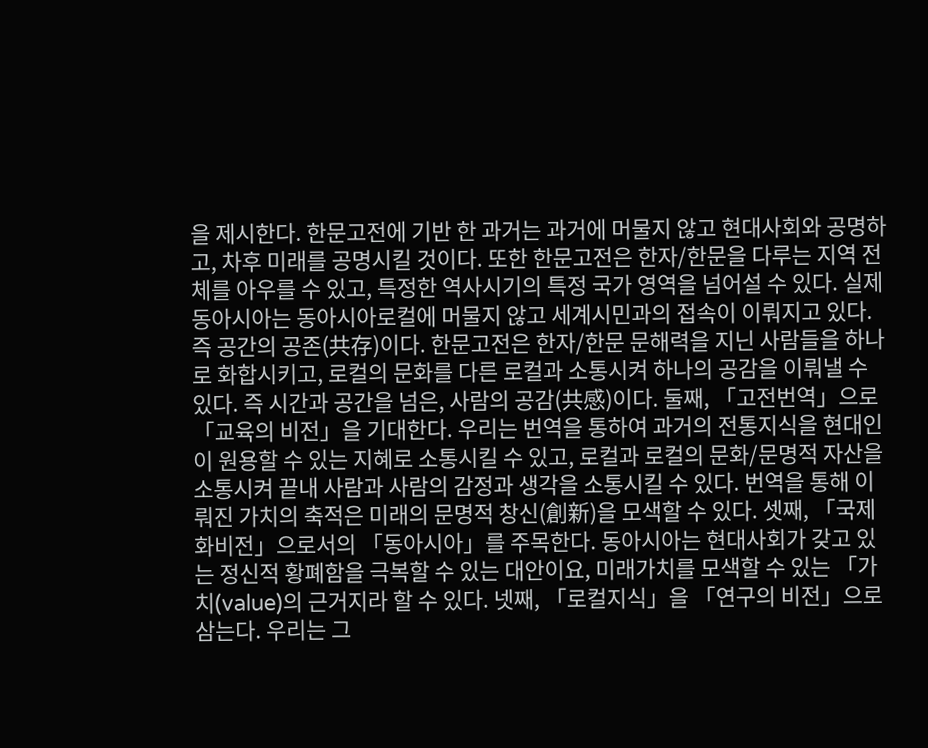을 제시한다. 한문고전에 기반 한 과거는 과거에 머물지 않고 현대사회와 공명하고, 차후 미래를 공명시킬 것이다. 또한 한문고전은 한자/한문을 다루는 지역 전체를 아우를 수 있고, 특정한 역사시기의 특정 국가 영역을 넘어설 수 있다. 실제 동아시아는 동아시아로컬에 머물지 않고 세계시민과의 접속이 이뤄지고 있다. 즉 공간의 공존(共存)이다. 한문고전은 한자/한문 문해력을 지닌 사람들을 하나로 화합시키고, 로컬의 문화를 다른 로컬과 소통시켜 하나의 공감을 이뤄낼 수 있다. 즉 시간과 공간을 넘은, 사람의 공감(共感)이다. 둘째, 「고전번역」으로 「교육의 비전」을 기대한다. 우리는 번역을 통하여 과거의 전통지식을 현대인이 원용할 수 있는 지혜로 소통시킬 수 있고, 로컬과 로컬의 문화/문명적 자산을 소통시켜 끝내 사람과 사람의 감정과 생각을 소통시킬 수 있다. 번역을 통해 이뤄진 가치의 축적은 미래의 문명적 창신(創新)을 모색할 수 있다. 셋째, 「국제화비전」으로서의 「동아시아」를 주목한다. 동아시아는 현대사회가 갖고 있는 정신적 황폐함을 극복할 수 있는 대안이요, 미래가치를 모색할 수 있는 「가치(value)의 근거지라 할 수 있다. 넷째, 「로컬지식」을 「연구의 비전」으로 삼는다. 우리는 그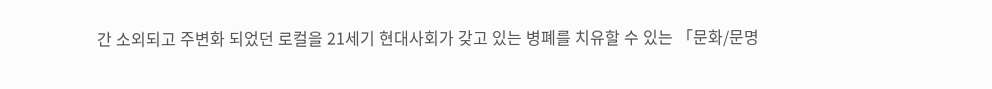간 소외되고 주변화 되었던 로컬을 21세기 현대사회가 갖고 있는 병폐를 치유할 수 있는 「문화/문명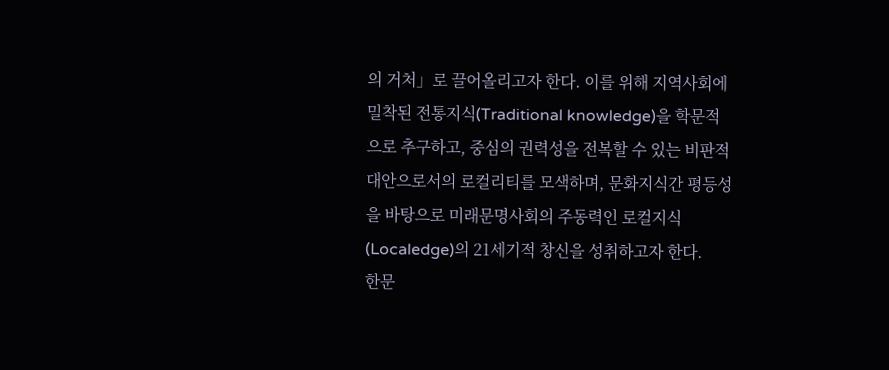의 거처」로 끌어올리고자 한다. 이를 위해 지역사회에 밀착된 전통지식(Traditional knowledge)을 학문적으로 추구하고, 중심의 권력성을 전복할 수 있는 비판적 대안으로서의 로컬리티를 모색하며, 문화지식간 평등성을 바탕으로 미래문명사회의 주동력인 로컬지식(Localedge)의 21세기적 창신을 성취하고자 한다.
한문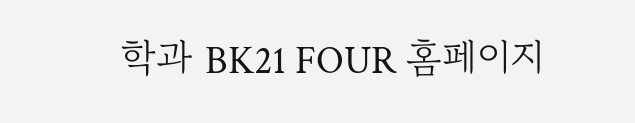학과 BK21 FOUR 홈페이지